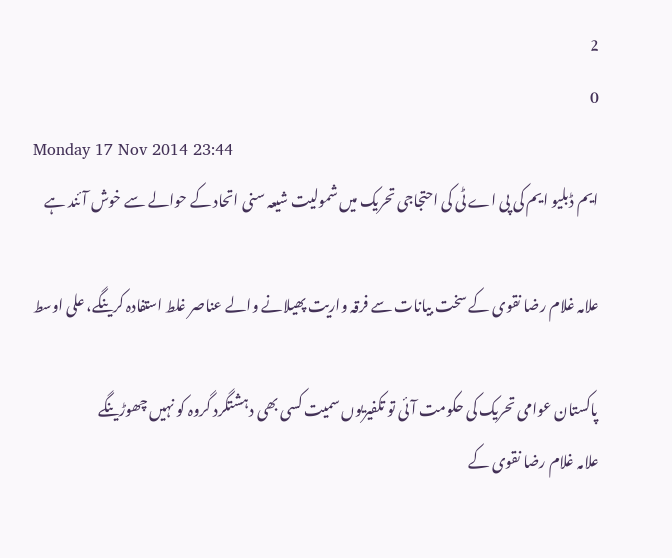2
0
Monday 17 Nov 2014 23:44
ایم ڈبلیو ایم کی پی اے ٹی کی احتجاجی تحریک میں شمولیت شیعہ سنی اتحاد کے حوالے سے خوش آئند ہے

علامہ غلام رضا نقوی کے سخت بیانات سے فرقہ واریت پھیلانے والے عناصر غلط استفادہ کرینگے، علی اوسط

پاکستان عوامی تحریک کی حکومت آئی تو تکفیریوں سمیت کسی بھی دہشتگرد گروہ کو نہیں چھوڑینگے
علامہ غلام رضا نقوی کے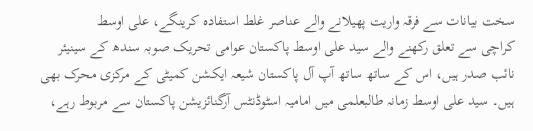سخت بیانات سے فرقہ واریت پھیلانے والے عناصر غلط استفادہ کرینگے، علی اوسط
کراچی سے تعلق رکھنے والے سید علی اوسط پاکستان عوامی تحریک صوبہ سندھ کے سینیئر نائب صدر ہیں، اس کے ساتھ ساتھ آپ آل پاکستان شیعہ ایکشن کمیٹی کے مرکزی محرک بھی ہیں۔ سید علی اوسط زمانہ طالبعلمی میں امامیہ اسٹوڈنٹس آرگنائزیشن پاکستان سے مربوط رہے،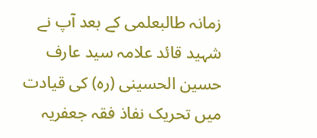زمانہ طالبعلمی کے بعد آپ نے شہید قائد علامہ سید عارف حسین الحسینی (رہ) کی قیادت میں تحریک نفاذ فقہ جعفریہ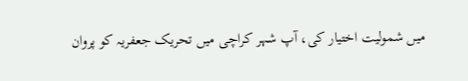میں شمولیت اختیار کی، آپ شہر کراچی میں تحریک جعفریہ کو پروان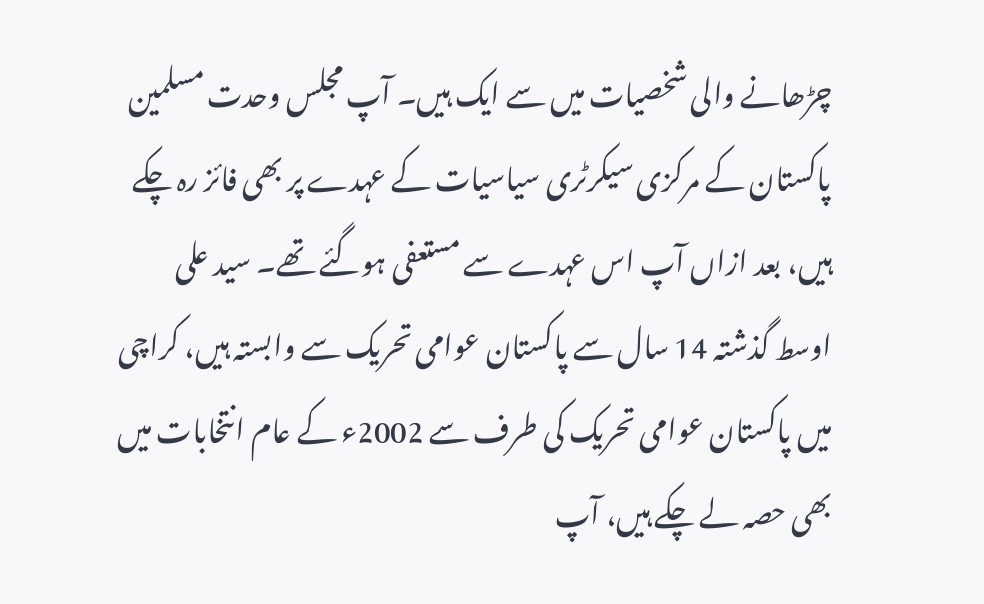چڑھانے والی شخصیات میں سے ایک ہیں۔ آپ مجلس وحدت مسلمین پاکستان کے مرکزی سیکرٹری سیاسیات کے عہدے پر بھی فائز رہ چکے ہیں، بعد ازاں آپ اس عہدے سے مستعفی ہوگئے تھے۔ سید علی اوسط گذشتہ 14 سال سے پاکستان عوامی تحریک سے وابستہ ہیں، کراچی میں پاکستان عوامی تحریک کی طرف سے 2002ء کے عام انتخابات میں بھی حصہ لے چکے ہیں، آپ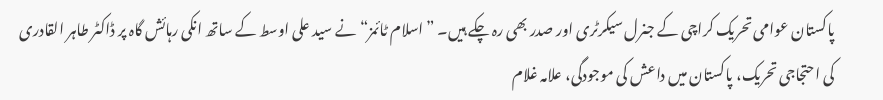پاکستان عوامی تحریک کراچی کے جنرل سیکرٹری اور صدر بھی رہ چکے ہیں۔ ”اسلام ٹائمز“ نے سید علی اوسط کے ساتھ انکی رہائش گاہ پر ڈاکٹر طاہر القادری کی احتجاجی تحریک، پاکستان میں داعش کی موجودگی، علامہ غلام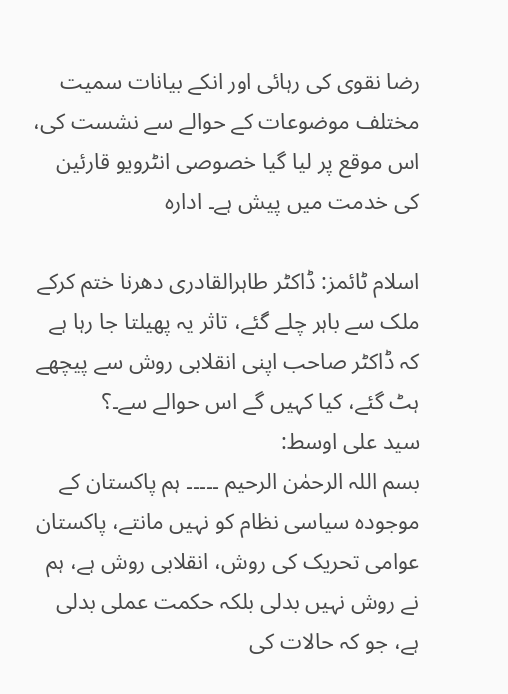رضا نقوی کی رہائی اور انکے بیانات سمیت مختلف موضوعات کے حوالے سے نشست کی، اس موقع پر لیا گیا خصوصی انٹرویو قارئین کی خدمت میں پیش ہے۔ ادارہ

اسلام ٹائمز: ڈاکٹر طاہرالقادری دھرنا ختم کرکے ملک سے باہر چلے گئے، تاثر یہ پھیلتا جا رہا ہے کہ ڈاکٹر صاحب اپنی انقلابی روش سے پیچھے ہٹ گئے، کیا کہیں گے اس حوالے سے۔؟
سید علی اوسط:
بسم اللہ الرحمٰن الرحیم ۔۔۔۔۔ ہم پاکستان کے موجودہ سیاسی نظام کو نہیں مانتے، پاکستان عوامی تحریک کی روش، انقلابی روش ہے، ہم نے روش نہیں بدلی بلکہ حکمت عملی بدلی ہے، جو کہ حالات کی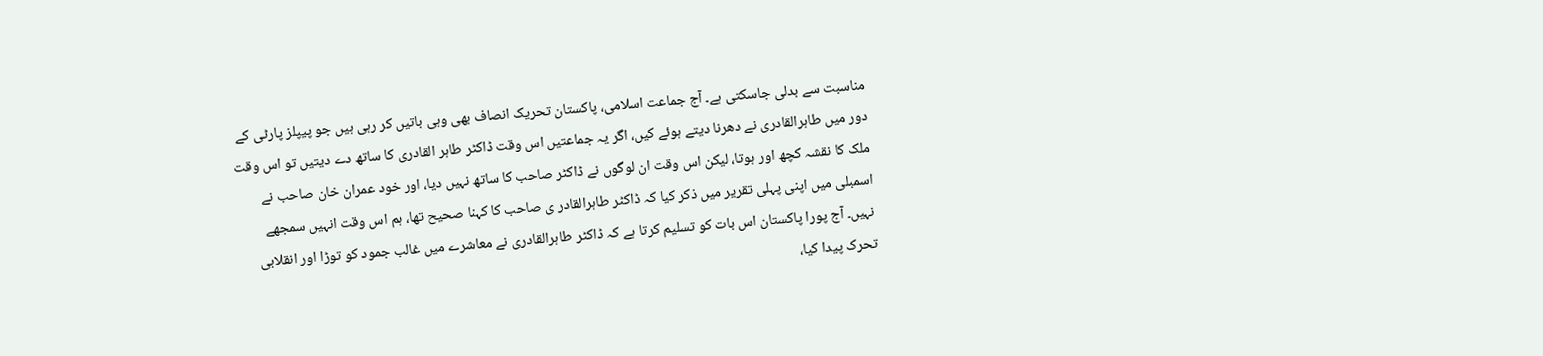مناسبت سے بدلی جاسکتی ہے۔ آج جماعت اسلامی، پاکستان تحریک انصاف بھی وہی باتیں کر رہی ہیں جو پیپلز پارٹی کے دور میں طاہرالقادری نے دھرنا دیتے ہوئے کیں، اگر یہ جماعتیں اس وقت ڈاکٹر طاہر القادری کا ساتھ دے دیتیں تو اس وقت ملک کا نقشہ کچھ اور ہوتا، لیکن اس وقت ان لوگوں نے ڈاکٹر صاحب کا ساتھ نہیں دیا، اور خود عمران خان صاحب نے اسمبلی میں اپنی پہلی تقریر میں ذکر کیا کہ ڈاکٹر طاہرالقادر ی صاحب کا کہنا صحیح تھا، ہم اس وقت انہیں سمجھے نہیں۔ آج پورا پاکستان اس بات کو تسلیم کرتا ہے کہ ڈاکٹر طاہرالقادری نے معاشرے میں غالب جمود کو توڑا اور انقلابی تحرک پیدا کیا،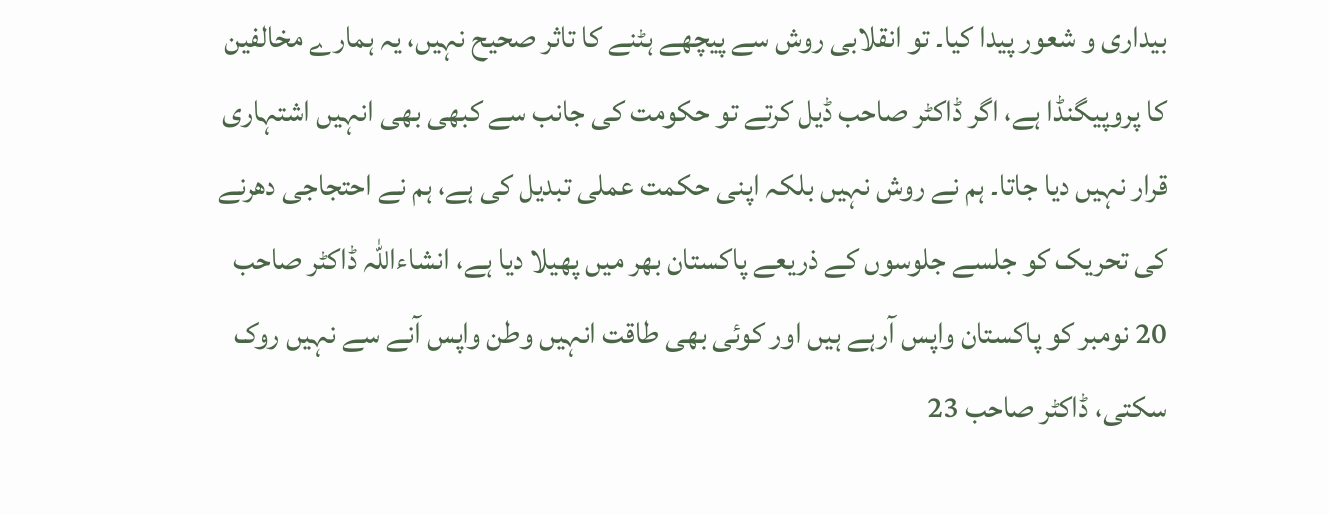بیداری و شعور پیدا کیا۔ تو انقلابی روش سے پیچھے ہٹنے کا تاثر صحیح نہیں، یہ ہمارے مخالفین کا پروپیگنڈا ہے، اگر ڈاکٹر صاحب ڈیل کرتے تو حکومت کی جانب سے کبھی بھی انہیں اشتہاری قرار نہیں دیا جاتا۔ ہم نے روش نہیں بلکہ اپنی حکمت عملی تبدیل کی ہے، ہم نے احتجاجی دھرنے کی تحریک کو جلسے جلوسوں کے ذریعے پاکستان بھر میں پھیلا دیا ہے، انشاءاللہ ڈاکٹر صاحب 20 نومبر کو پاکستان واپس آرہے ہیں اور کوئی بھی طاقت انہیں وطن واپس آنے سے نہیں روک سکتی، ڈاکٹر صاحب 23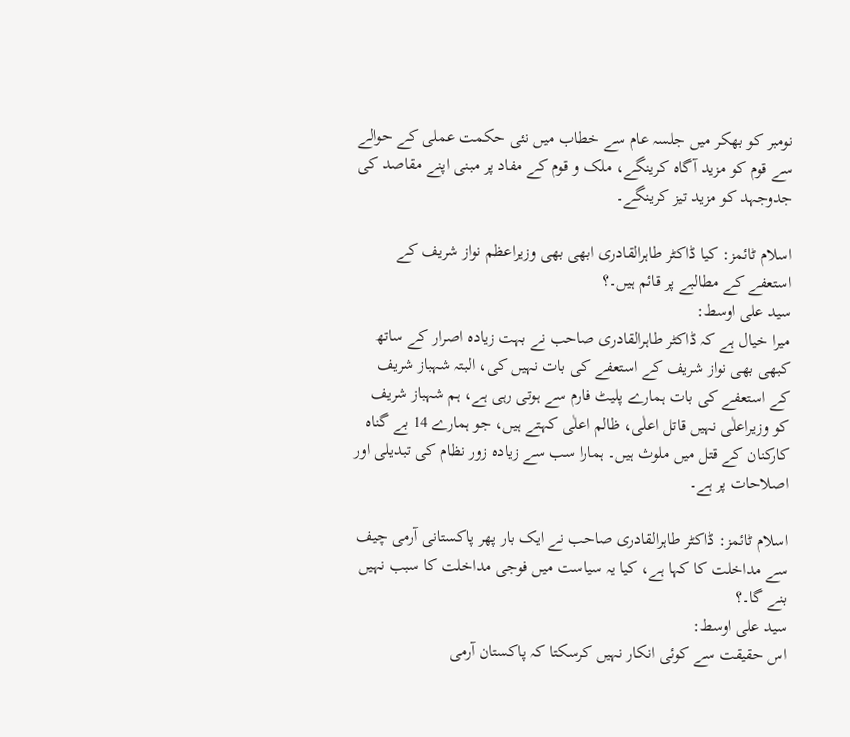نومبر کو بھکر میں جلسہ عام سے خطاب میں نئی حکمت عملی کے حوالے سے قوم کو مزید آگاہ کرینگے، ملک و قوم کے مفاد پر مبنی اپنے مقاصد کی جدوجہد کو مزید تیز کرینگے۔

اسلام ٹائمز: کیا ڈاکٹر طاہرالقادری ابھی بھی وزیراعظم نواز شریف کے استعفے کے مطالبے پر قائم ہیں۔؟
سید علی اوسط:
میرا خیال ہے کہ ڈاکٹر طاہرالقادری صاحب نے بہت زیادہ اصرار کے ساتھ کبھی بھی نواز شریف کے استعفے کی بات نہیں کی، البتہ شہباز شریف کے استعفے کی بات ہمارے پلیٹ فارم سے ہوتی رہی ہے، ہم شہباز شریف کو وزیراعلٰی نہیں قاتل اعلٰی، ظالم اعلٰی کہتے ہیں، جو ہمارے 14 بے گناہ کارکنان کے قتل میں ملوث ہیں۔ ہمارا سب سے زیادہ زور نظام کی تبدیلی اور اصلاحات پر ہے۔

اسلام ٹائمز: ڈاکٹر طاہرالقادری صاحب نے ایک بار پھر پاکستانی آرمی چیف سے مداخلت کا کہا ہے، کیا یہ سیاست میں فوجی مداخلت کا سبب نہیں بنے گا۔؟
سید علی اوسط:
اس حقیقت سے کوئی انکار نہیں کرسکتا کہ پاکستان آرمی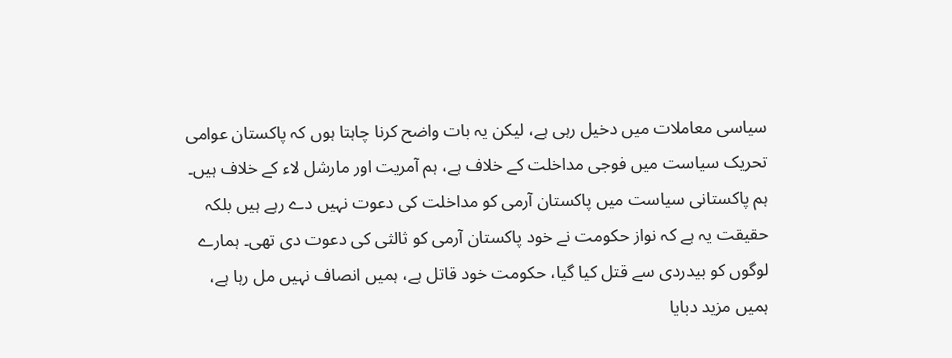سیاسی معاملات میں دخیل رہی ہے، لیکن یہ بات واضح کرنا چاہتا ہوں کہ پاکستان عوامی تحریک سیاست میں فوجی مداخلت کے خلاف ہے، ہم آمریت اور مارشل لاء کے خلاف ہیں۔ ہم پاکستانی سیاست میں پاکستان آرمی کو مداخلت کی دعوت نہیں دے رہے ہیں بلکہ حقیقت یہ ہے کہ نواز حکومت نے خود پاکستان آرمی کو ثالثی کی دعوت دی تھی۔ ہمارے لوگوں کو بیدردی سے قتل کیا گیا، حکومت خود قاتل ہے، ہمیں انصاف نہیں مل رہا ہے، ہمیں مزید دبایا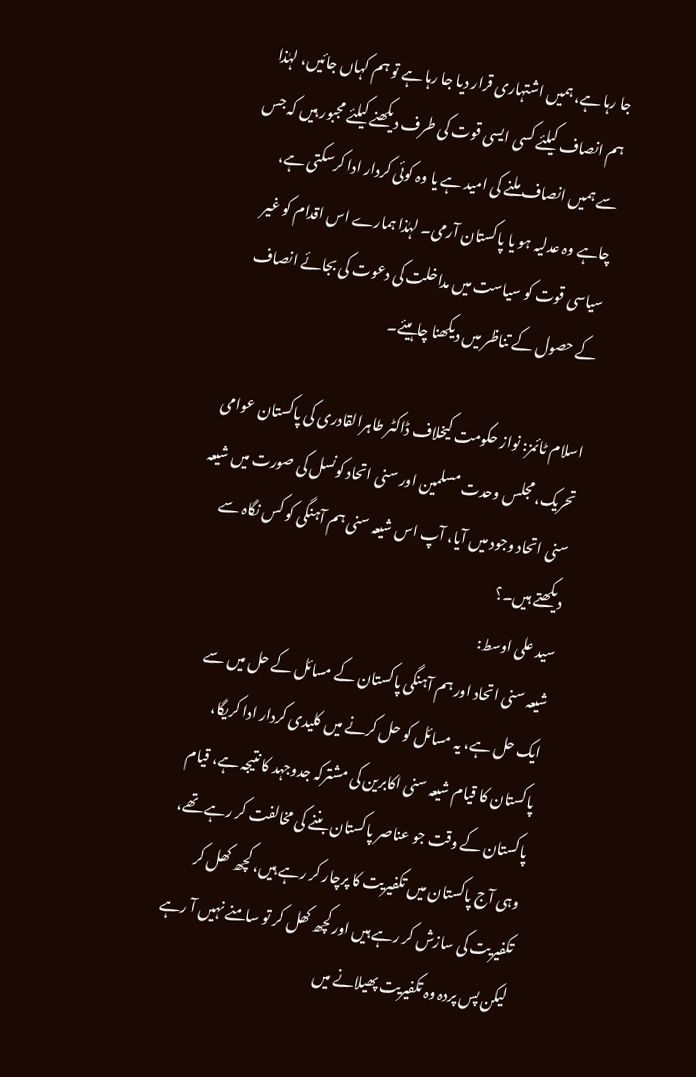جا رہا ہے، ہمیں اشتہاری قرار دیا جا رہا ہے تو ہم کہاں جائیں، لہٰذا ہم انصاف کیلئے کسی ایسی قوت کی طرف دیکھنے کیلئے مجبور ہیں کہ جس سے ہمیں انصاف ملنے کی امید ہے یا وہ کوئی کردار ادا کرسکتی ہے، چاہے وہ عدلیہ ہو یا پاکستان آرمی۔ لہٰذا ہمارے اس اقدام کو غیر سیاسی قوت کو سیاست میں مداخلت کی دعوت کی بجائے انصاف کے حصول کے تناظر میں دیکھنا چاہیئے۔

اسلام ٹائمز: نواز حکومت کیخلاف ڈاکٹر طاہرالقادری کی پاکستان عوامی تحریک، مجلس وحدت مسلمین اور سنی اتحاد کونسل کی صورت میں شیعہ سنی اتحاد وجود میں آیا، آپ اس شیعہ سنی ہم آہنگی کو کس نگاہ سے دیکھتے ہیں۔؟
سید علی اوسط:
شیعہ سنی اتحاد اور ہم آہنگی پاکستان کے مسائل کے حل میں سے ایک حل ہے، یہ مسائل کو حل کرنے میں کلیدی کردار ادا کریگا، پاکستان کا قیام شیعہ سنی اکابرین کی مشترکہ جدوجہد کا نتیجہ ہے، قیام پاکستان کے وقت جو عناصر پاکستان بننے کی مخالفت کر رہے تھے، وہی آج پاکستان میں تکفیریت کا پرچار کر رہے ہیں، کچھ کھل کر تکفیریت کی سازش کر رہے ہیں اور کچھ کھل کر تو سامنے نہیں آ رہے لیکن پس پردہ وہ تکفیریت پھیلانے میں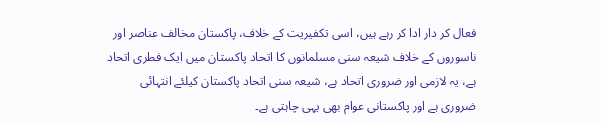فعال کر دار ادا کر رہے ہیں، اسی تکفیریت کے خلاف، پاکستان مخالف عناصر اور ناسوروں کے خلاف شیعہ سنی مسلمانوں کا اتحاد پاکستان میں ایک فطری اتحاد ہے، یہ لازمی اور ضروری اتحاد ہے، شیعہ سنی اتحاد پاکستان کیلئے انتہائی ضروری ہے اور پاکستانی عوام بھی یہی چاہتی ہے۔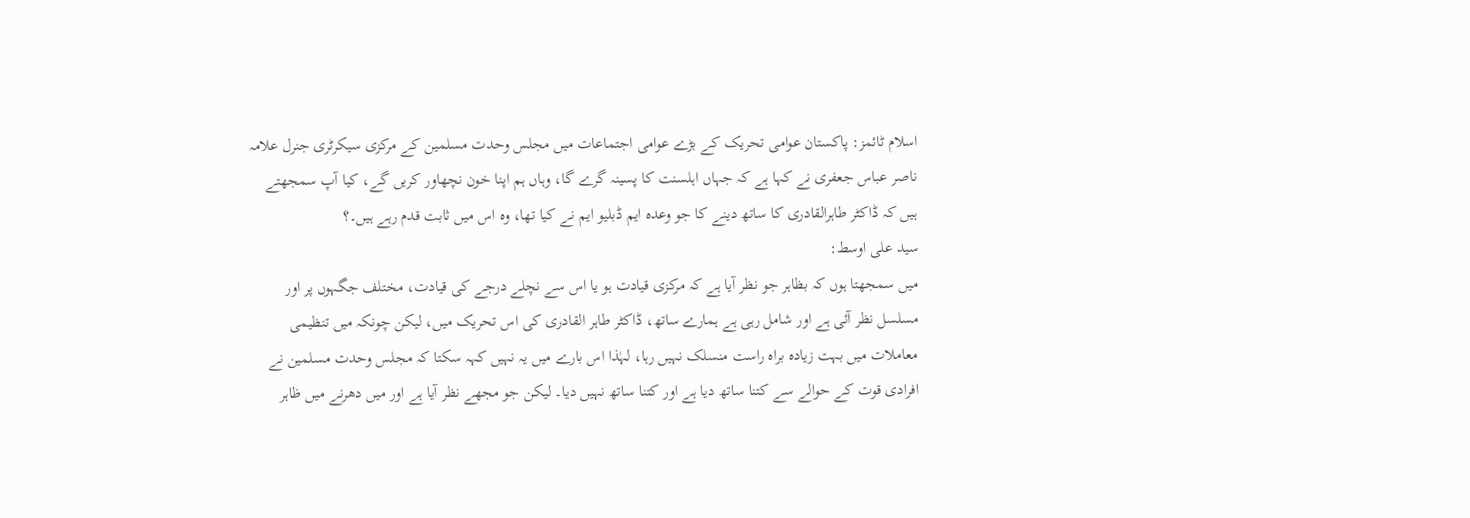اسلام ٹائمز: پاکستان عوامی تحریک کے بڑے عوامی اجتماعات میں مجلس وحدت مسلمین کے مرکزی سیکرٹری جنرل علامہ ناصر عباس جعفری نے کہا ہے کہ جہاں اہلسنت کا پسینہ گرے گا، وہاں ہم اپنا خون نچھاور کریں گے، کیا آپ سمجھتے ہیں کہ ڈاکٹر طاہرالقادری کا ساتھ دینے کا جو وعدہ ایم ڈبلیو ایم نے کیا تھا، وہ اس میں ثابت قدم رہے ہیں۔؟
سید علی اوسط:
میں سمجھتا ہوں کہ بظاہر جو نظر آیا ہے کہ مرکزی قیادت ہو یا اس سے نچلے درجے کی قیادت، مختلف جگہوں پر اور مسلسل نظر آئی ہے اور شامل رہی ہے ہمارے ساتھ، ڈاکٹر طاہر القادری کی اس تحریک میں، لیکن چونکہ میں تنظیمی معاملات میں بہت زیادہ براہ راست منسلک نہیں رہا، لہٰذا اس بارے میں یہ نہیں کہہ سکتا کہ مجلس وحدت مسلمین نے افرادی قوت کے حوالے سے کتنا ساتھ دیا ہے اور کتنا ساتھ نہیں دیا۔ لیکن جو مجھے نظر آیا ہے اور میں دھرنے میں ظاہر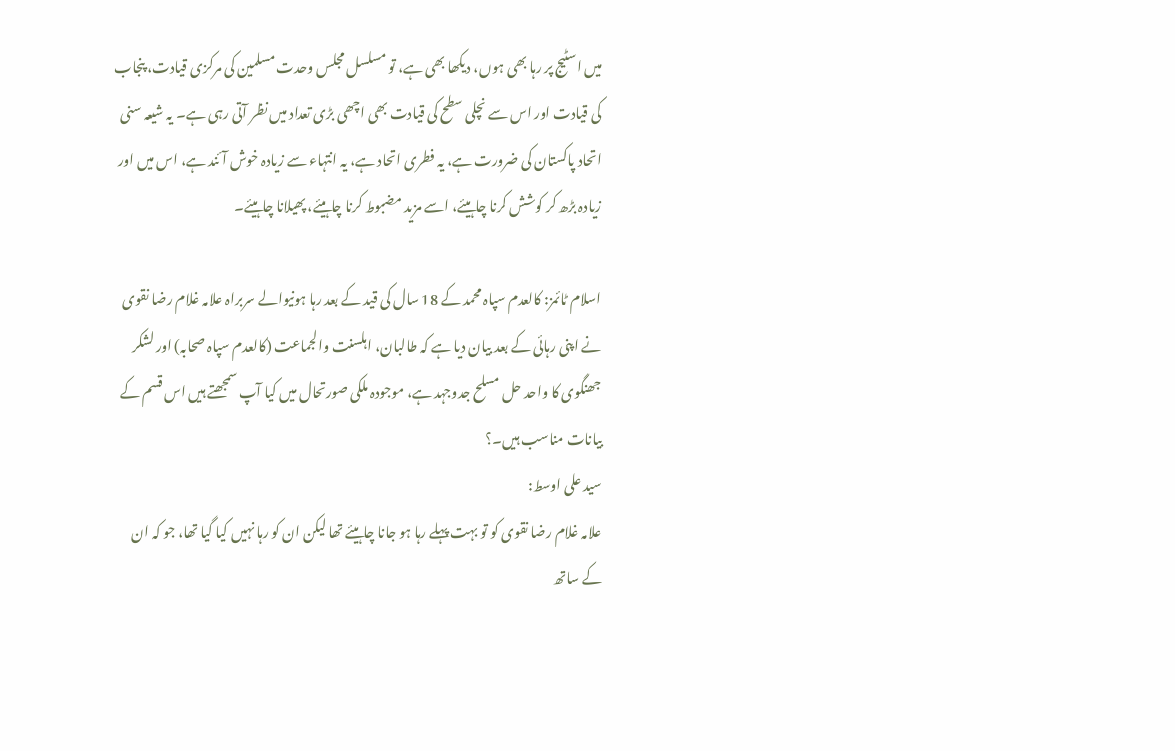میں اسٹیج پر رہا بھی ہوں، دیکھا بھی ہے، تو مسلسل مجلس وحدت مسلمین کی مرکزی قیادت، پنجاب کی قیادت اور اس سے نچلی سطح کی قیادت بھی اچھی بڑی تعداد میں نظر آتی رہی ہے۔ یہ شیعہ سنی اتحاد پاکستان کی ضرورت ہے، یہ فطری اتحاد ہے، یہ انتہاء سے زیادہ خوش آئند ہے، اس میں اور زیادہ بڑھ کر کوشش کرنا چاہیئے، اسے مزید مضبوط کرنا چاہیئے، پھیلانا چاہیئے۔

اسلام ٹائمز: کالعدم سپاہ محمد کے 18 سال کی قید کے بعد رہا ہونیوالے سربراہ علامہ غلام رضا نقوی نے اپنی رہائی کے بعد بیان دیا ہے کہ طالبان، اہلسنت والجماعت (کالعدم سپاہ صحابہ) اور لشکر جھنگوی کا واحد حل مسلح جدوجہد ہے، موجودہ ملکی صورتحال میں کیا آپ سمجھتے ہیں اس قسم کے بیانات مناسب ہیں۔؟
سید علی اوسط:
علامہ غلام رضا نقوی کو تو بہت پہلے رہا ہو جانا چاہیئے تھا لیکن ان کو رہا نہیں کیا گیا تھا، جو کہ ان کے ساتھ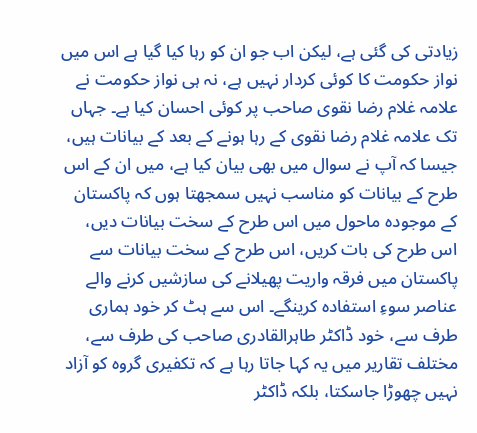زیادتی کی گئی ہے، لیکن اب جو ان کو رہا کیا گیا ہے اس میں نواز حکومت کا کوئی کردار نہیں ہے، نہ ہی نواز حکومت نے علامہ غلام رضا نقوی صاحب پر کوئی احسان کیا ہے۔ جہاں تک علامہ غلام رضا نقوی کے رہا ہونے کے بعد کے بیانات ہیں، جیسا کہ آپ نے سوال میں بھی بیان کیا ہے، میں ان کے اس طرح کے بیانات کو مناسب نہیں سمجھتا ہوں کہ پاکستان کے موجودہ ماحول میں اس طرح کے سخت بیانات دیں، اس طرح کی بات کریں، اس طرح کے سخت بیانات سے پاکستان میں فرقہ واریت پھیلانے کی سازشیں کرنے والے عناصر سوءِ استفادہ کرینگے۔ اس سے ہٹ کر خود ہماری طرف سے، خود ڈاکٹر طاہرالقادری صاحب کی طرف سے، مختلف تقاریر میں یہ کہا جاتا رہا ہے کہ تکفیری گروہ کو آزاد نہیں چھوڑا جاسکتا، بلکہ ڈاکٹر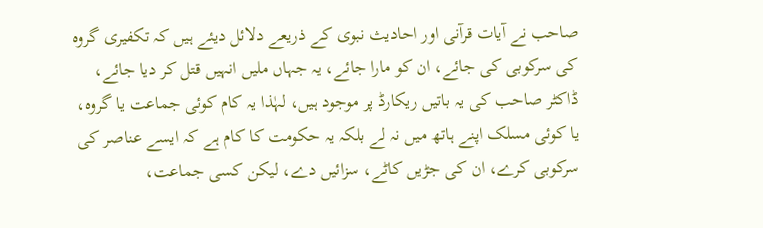صاحب نے آیات قرآنی اور احادیث نبوی کے ذریعے دلائل دیئے ہیں کہ تکفیری گروہ کی سرکوبی کی جائے، ان کو مارا جائے، یہ جہاں ملیں انہیں قتل کر دیا جائے، ڈاکٹر صاحب کی یہ باتیں ریکارڈ پر موجود ہیں، لہٰذا یہ کام کوئی جماعت یا گروہ، یا کوئی مسلک اپنے ہاتھ میں نہ لے بلکہ یہ حکومت کا کام ہے کہ ایسے عناصر کی سرکوبی کرے، ان کی جڑیں کاٹے، سزائیں دے، لیکن کسی جماعت،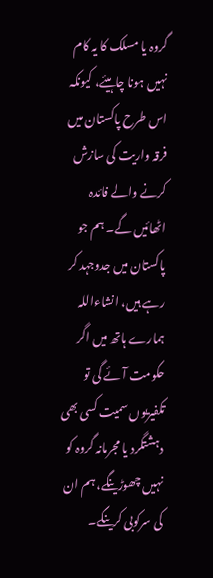گروہ یا مسلک کا یہ کام نہیں ہونا چاہیئے، کیونکہ اس طرح پاکستان میں فرقہ واریت کی سازش کرنے والے فائدہ اٹھائیں گے۔ ہم جو پاکستان میں جدوجہد کر رہے ہیں، انشاءاللہ ہمارے ہاتھ میں اگر حکومت آئے گی تو تکفیریوں سمیت کسی بھی دہشتگرد یا مجرمانہ گروہ کو نہیں چھوڑینگے، ہم ان کی سرکوبی کرینگے۔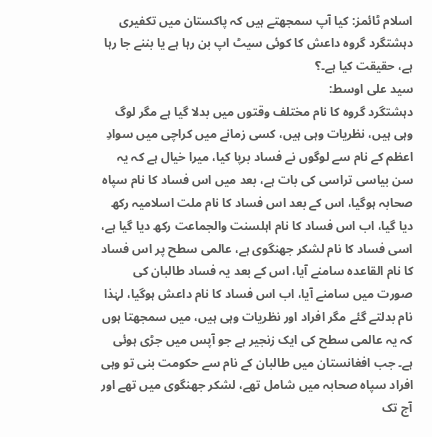اسلام ٹائمز: کیا آپ سمجھتے ہیں کہ پاکستان میں تکفیری دہشتگرد گروہ داعش کا کوئی سیٹ اپ بن رہا ہے یا بننے جا رہا ہے، حقیقت کیا ہے۔؟
سید علی اوسط:
دہشتگرد گروہ کا نام مختلف وقتوں میں بدلا گیا ہے مگر لوگ وہی ہیں، نظریات وہی ہیں، کسی زمانے میں کراچی میں سوادِ اعظم کے نام سے لوگوں نے فساد برپا کیا، میرا خیال ہے کہ یہ سن بیاسی تراسی کی بات ہے، بعد میں اس فساد کا نام سپاہ صحابہ ہوگیا، اس کے بعد اس فساد کا نام ملت اسلامیہ رکھ دیا گیا، اب اس فساد کا نام اہلسنت والجماعت رکھ دیا گیا ہے، اسی فساد کا نام لشکر جھنگوی ہے، عالمی سطح پر اس فساد کا نام القاعدہ سامنے آیا، اس کے بعد یہ فساد طالبان کی صورت میں سامنے آیا، اب اس فساد کا نام داعش ہوگیا، لہٰذا نام بدلتے گئے مگر افراد اور نظریات وہی ہیں، میں سمجھتا ہوں کہ یہ عالمی سطح کی ایک زنجیر ہے جو آپس میں جڑی ہوئی ہے۔ جب افغانستان میں طالبان کے نام سے حکومت بنی تو وہی افراد سپاہ صحابہ میں شامل تھے، لشکر جھنگوی میں تھے اور آج تک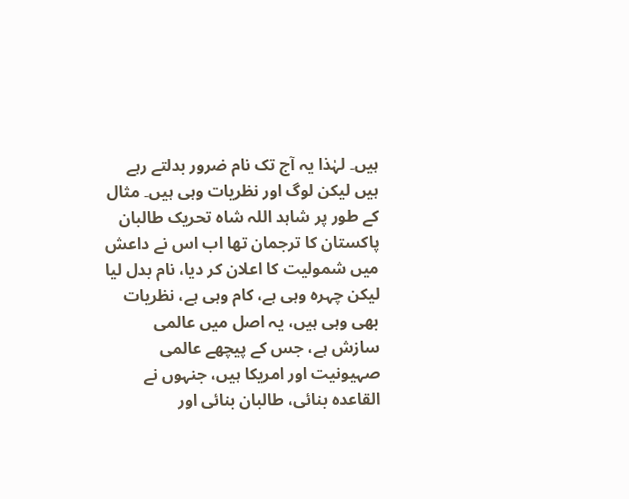ہیں۔ لہٰذا یہ آج تک نام ضرور بدلتے رہے ہیں لیکن لوگ اور نظریات وہی ہیں۔ مثال کے طور پر شاہد اللہ شاہ تحریک طالبان پاکستان کا ترجمان تھا اب اس نے داعش میں شمولیت کا اعلان کر دیا، نام بدل لیا لیکن چہرہ وہی ہے، کام وہی ہے، نظریات بھی وہی ہیں، یہ اصل میں عالمی سازش ہے، جس کے پیچھے عالمی صہیونیت اور امریکا ہیں، جنہوں نے القاعدہ بنائی، طالبان بنائی اور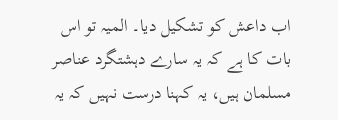اب داعش کو تشکیل دیا۔ المیہ تو اس بات کا ہے کہ یہ سارے دہشتگرد عناصر مسلمان ہیں، یہ کہنا درست نہیں کہ یہ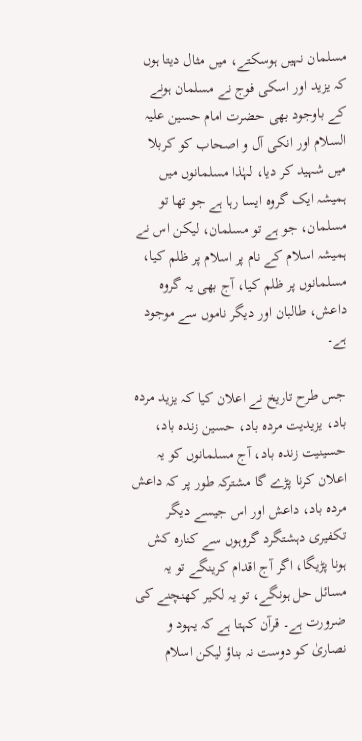مسلمان نہیں ہوسکتے، میں مثال دیتا ہوں کہ یزید اور اسکی فوج نے مسلمان ہونے کے باوجود بھی حضرت امام حسین علیہ السلام اور انکی آل و اصحاب کو کربلا میں شہید کر دیا، لہٰذا مسلمانوں میں ہمیشہ ایک گروہ ایسا رہا ہے جو تھا تو مسلمان، جو ہے تو مسلمان، لیکن اس نے ہمیشہ اسلام کے نام پر اسلام پر ظلم کیا، مسلمانوں پر ظلم کیا، آج بھی یہ گروہ داعش، طالبان اور دیگر ناموں سے موجود ہے۔

جس طرح تاریخ نے اعلان کیا کہ یزید مردہ باد، یزیدیت مردہ باد، حسین زندہ باد، حسینیت زندہ باد، آج مسلمانوں کو یہ اعلان کرنا پڑے گا مشترکہ طور پر کہ داعش مردہ باد، داعش اور اس جیسے دیگر تکفیری دہشتگرد گروہوں سے کنارہ کش ہونا پڑیگا، اگر آج اقدام کرینگے تو یہ مسائل حل ہونگے، تو یہ لکیر کھنچنے کی ضرورت ہے۔ قرآن کہتا ہے کہ یہود و نصاریٰ کو دوست نہ بناؤ لیکن اسلام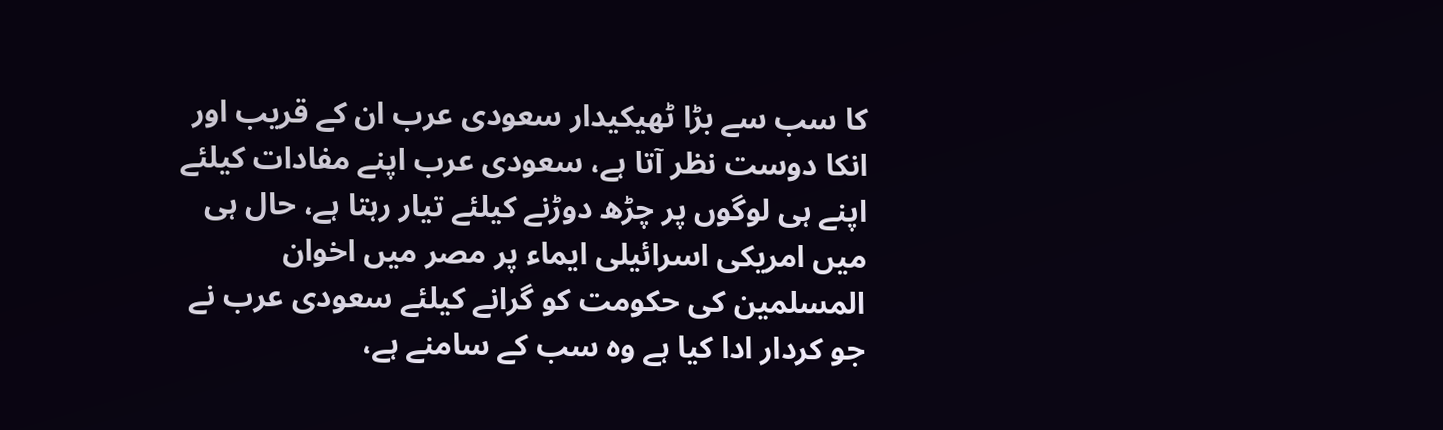کا سب سے بڑا ٹھیکیدار سعودی عرب ان کے قریب اور انکا دوست نظر آتا ہے، سعودی عرب اپنے مفادات کیلئے اپنے ہی لوگوں پر چڑھ دوڑنے کیلئے تیار رہتا ہے، حال ہی میں امریکی اسرائیلی ایماء پر مصر میں اخوان المسلمین کی حکومت کو گرانے کیلئے سعودی عرب نے جو کردار ادا کیا ہے وہ سب کے سامنے ہے،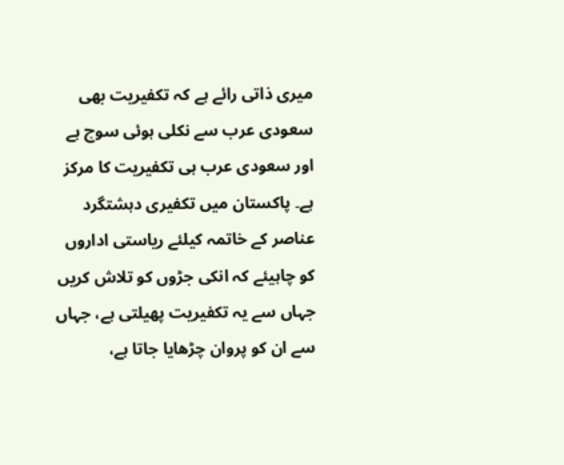میری ذاتی رائے ہے کہ تکفیریت بھی سعودی عرب سے نکلی ہوئی سوچ ہے اور سعودی عرب ہی تکفیریت کا مرکز ہے۔ پاکستان میں تکفیری دہشتگرد عناصر کے خاتمہ کیلئے ریاستی اداروں کو چاہیئے کہ انکی جڑوں کو تلاش کریں جہاں سے یہ تکفیریت پھیلتی ہے، جہاں سے ان کو پروان چڑھایا جاتا ہے،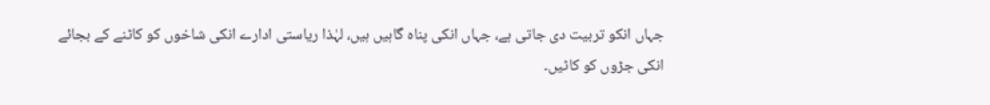جہاں انکو تربیت دی جاتی ہے، جہاں انکی پناہ گاہیں ہیں، لہٰذا ریاستی ادارے انکی شاخوں کو کاٹنے کے بجائے انکی جڑوں کو کاٹیں۔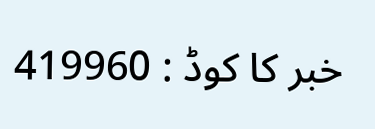خبر کا کوڈ : 419960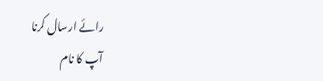رائے ارسال کرنا
آپ کا نام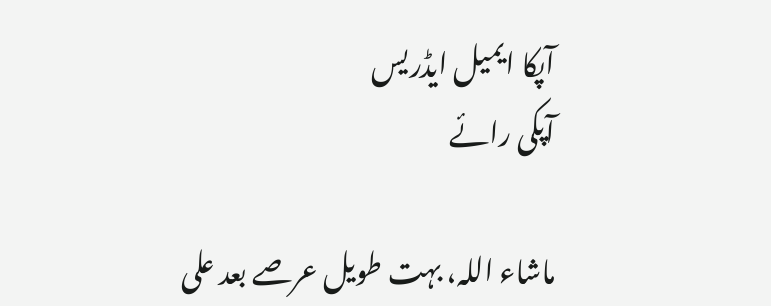آپکا ایمیل ایڈریس
آپکی رائے

ماشاء اللہ، بہت طویل عرصے بعد علی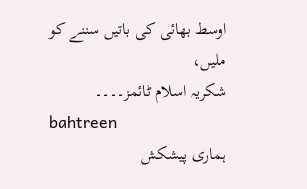اوسط بھائی کی باتیں سننے کو ملیں،
شکریہ اسلام ٹائمز۔۔۔۔
bahtreen
ہماری پیشکش